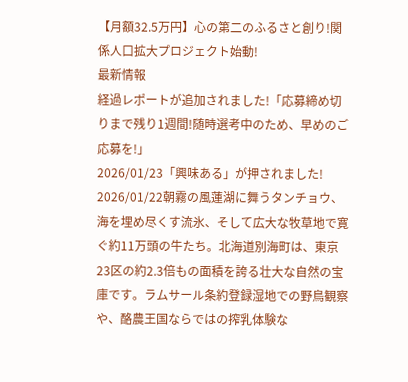【月額32.5万円】心の第二のふるさと創り!関係人口拡大プロジェクト始動!
最新情報
経過レポートが追加されました!「応募締め切りまで残り1週間!随時選考中のため、早めのご応募を!」
2026/01/23「興味ある」が押されました!
2026/01/22朝霧の風蓮湖に舞うタンチョウ、海を埋め尽くす流氷、そして広大な牧草地で寛ぐ約11万頭の牛たち。北海道別海町は、東京23区の約2.3倍もの面積を誇る壮大な自然の宝庫です。ラムサール条約登録湿地での野鳥観察や、酪農王国ならではの搾乳体験な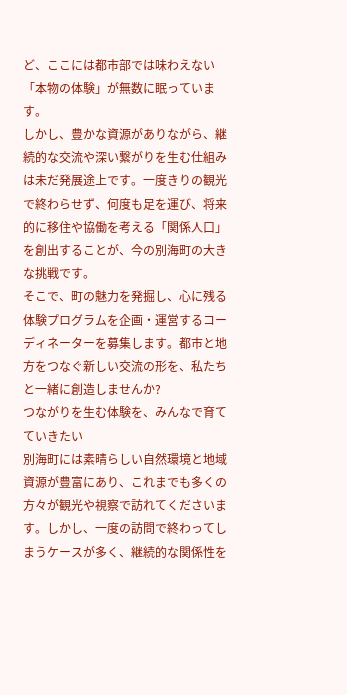ど、ここには都市部では味わえない「本物の体験」が無数に眠っています。
しかし、豊かな資源がありながら、継続的な交流や深い繋がりを生む仕組みは未だ発展途上です。一度きりの観光で終わらせず、何度も足を運び、将来的に移住や協働を考える「関係人口」を創出することが、今の別海町の大きな挑戦です。
そこで、町の魅力を発掘し、心に残る体験プログラムを企画・運営するコーディネーターを募集します。都市と地方をつなぐ新しい交流の形を、私たちと一緒に創造しませんか?
つながりを生む体験を、みんなで育てていきたい
別海町には素晴らしい自然環境と地域資源が豊富にあり、これまでも多くの方々が観光や視察で訪れてくださいます。しかし、一度の訪問で終わってしまうケースが多く、継続的な関係性を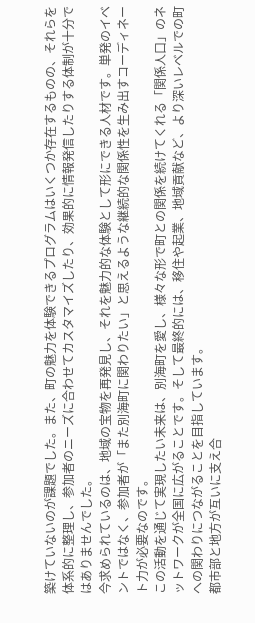築けていないのが課題でした。また、町の魅力を体験できるプログラムはいくつか存在するものの、それらを体系的に整理し、参加者のニーズに合わせてカスタマイズしたり、効果的に情報発信したりする体制が十分ではありませんでした。
今求められているのは、地域の宝物を再発見し、それを魅力的な体験として形にできる人材です。単発のイベントではなく、参加者が「また別海町に関わりたい」と思えるような継続的な関係性を生み出すコーディネート力が必要なのです。
この活動を通じて実現したい未来は、別海町を愛し、様々な形で町との関係を続けてくれる「関係人口」のネットワークが全国に広がることです。そして最終的には、移住や起業、地域貢献など、より深いレベルでの町への関わりにつながることを目指しています。
都市部と地方が互いに支え合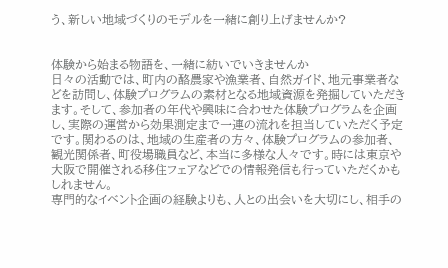う、新しい地域づくりのモデルを一緒に創り上げませんか?


体験から始まる物語を、一緒に紡いでいきませんか
日々の活動では、町内の酪農家や漁業者、自然ガイド、地元事業者などを訪問し、体験プログラムの素材となる地域資源を発掘していただきます。そして、参加者の年代や興味に合わせた体験プログラムを企画し、実際の運営から効果測定まで一連の流れを担当していただく予定です。関わるのは、地域の生産者の方々、体験プログラムの参加者、観光関係者、町役場職員など、本当に多様な人々です。時には東京や大阪で開催される移住フェアなどでの情報発信も行っていただくかもしれません。
専門的なイベント企画の経験よりも、人との出会いを大切にし、相手の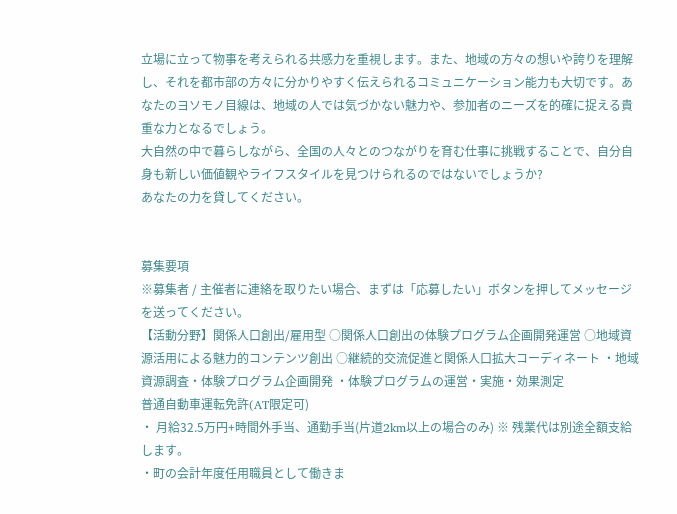立場に立って物事を考えられる共感力を重視します。また、地域の方々の想いや誇りを理解し、それを都市部の方々に分かりやすく伝えられるコミュニケーション能力も大切です。あなたのヨソモノ目線は、地域の人では気づかない魅力や、参加者のニーズを的確に捉える貴重な力となるでしょう。
大自然の中で暮らしながら、全国の人々とのつながりを育む仕事に挑戦することで、自分自身も新しい価値観やライフスタイルを見つけられるのではないでしょうか?
あなたの力を貸してください。


募集要項
※募集者 / 主催者に連絡を取りたい場合、まずは「応募したい」ボタンを押してメッセージを送ってください。
【活動分野】関係人口創出/雇用型 ○関係人口創出の体験プログラム企画開発運営 ○地域資源活用による魅力的コンテンツ創出 ○継続的交流促進と関係人口拡大コーディネート ・地域資源調査・体験プログラム企画開発 ・体験プログラムの運営・実施・効果測定
普通自動車運転免許(AT限定可)
・ 月給32.5万円+時間外手当、通勤手当(片道2km以上の場合のみ) ※ 残業代は別途全額支給します。
・町の会計年度任用職員として働きま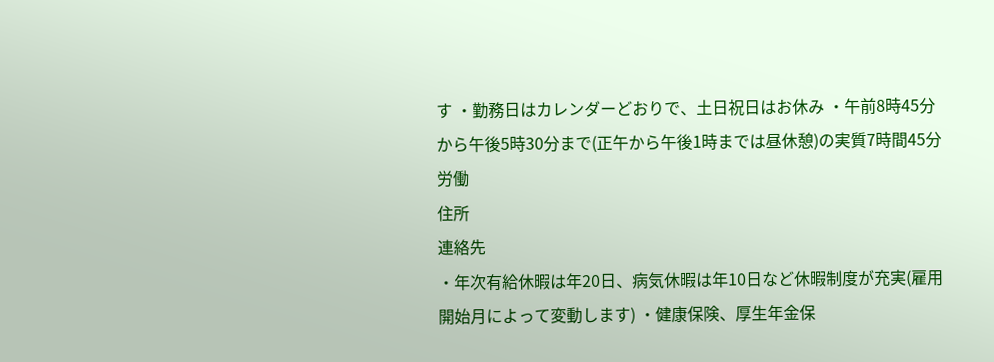す ・勤務日はカレンダーどおりで、土日祝日はお休み ・午前8時45分から午後5時30分まで(正午から午後1時までは昼休憩)の実質7時間45分労働
住所
連絡先
・年次有給休暇は年20日、病気休暇は年10日など休暇制度が充実(雇用開始月によって変動します) ・健康保険、厚生年金保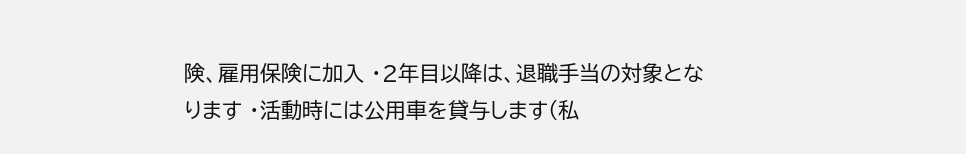険、雇用保険に加入 ・2年目以降は、退職手当の対象となります ・活動時には公用車を貸与します(私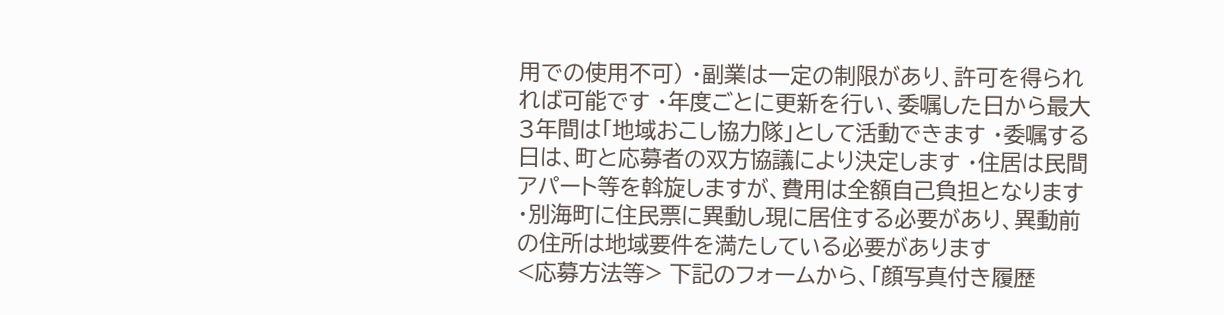用での使用不可) ・副業は一定の制限があり、許可を得られれば可能です ・年度ごとに更新を行い、委嘱した日から最大3年間は「地域おこし協力隊」として活動できます ・委嘱する日は、町と応募者の双方協議により決定します ・住居は民間アパート等を斡旋しますが、費用は全額自己負担となります ・別海町に住民票に異動し現に居住する必要があり、異動前の住所は地域要件を満たしている必要があります
<応募方法等> 下記のフォームから、「顔写真付き履歴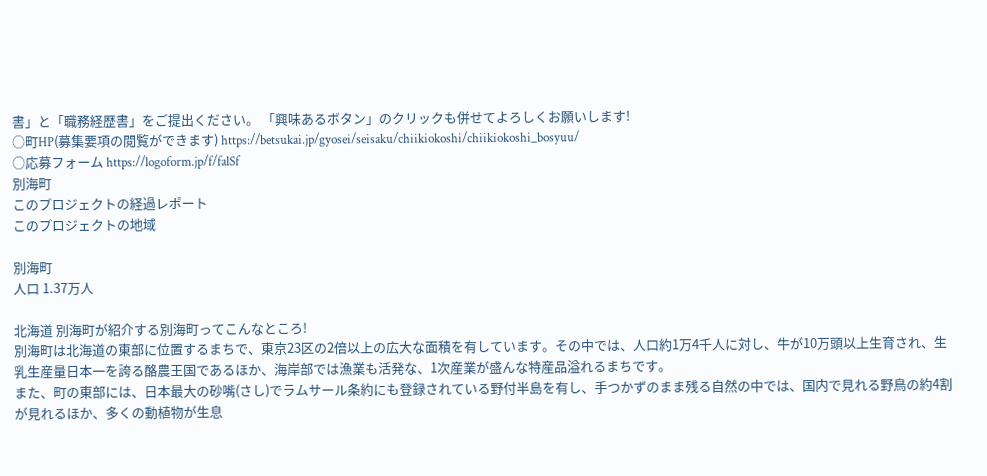書」と「職務経歴書」をご提出ください。 「興味あるボタン」のクリックも併せてよろしくお願いします!
○町HP(募集要項の閲覧ができます) https://betsukai.jp/gyosei/seisaku/chiikiokoshi/chiikiokoshi_bosyuu/
○応募フォーム https://logoform.jp/f/falSf
別海町
このプロジェクトの経過レポート
このプロジェクトの地域

別海町
人口 1.37万人

北海道 別海町が紹介する別海町ってこんなところ!
別海町は北海道の東部に位置するまちで、東京23区の2倍以上の広大な面積を有しています。その中では、人口約1万4千人に対し、牛が10万頭以上生育され、生乳生産量日本一を誇る酪農王国であるほか、海岸部では漁業も活発な、1次産業が盛んな特産品溢れるまちです。
また、町の東部には、日本最大の砂嘴(さし)でラムサール条約にも登録されている野付半島を有し、手つかずのまま残る自然の中では、国内で見れる野鳥の約4割が見れるほか、多くの動植物が生息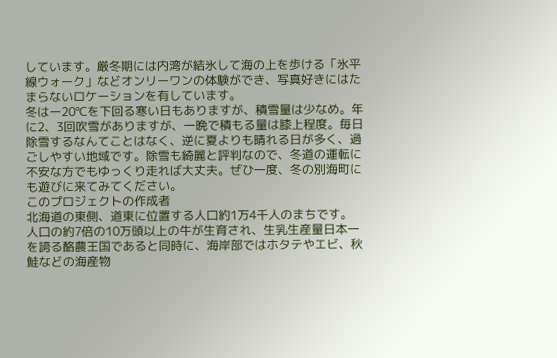しています。厳冬期には内湾が結氷して海の上を歩ける「氷平線ウォーク」などオンリーワンの体験ができ、写真好きにはたまらないロケーションを有しています。
冬はー20℃を下回る寒い日もありますが、積雪量は少なめ。年に2、3回吹雪がありますが、一晩で積もる量は膝上程度。毎日除雪するなんてことはなく、逆に夏よりも晴れる日が多く、過ごしやすい地域です。除雪も綺麗と評判なので、冬道の運転に不安な方でもゆっくり走れば大丈夫。ぜひ一度、冬の別海町にも遊びに来てみてください。
このプロジェクトの作成者
北海道の東側、道東に位置する人口約1万4千人のまちです。 人口の約7倍の10万頭以上の牛が生育され、生乳生産量日本一を誇る酪農王国であると同時に、海岸部ではホタテやエビ、秋鮭などの海産物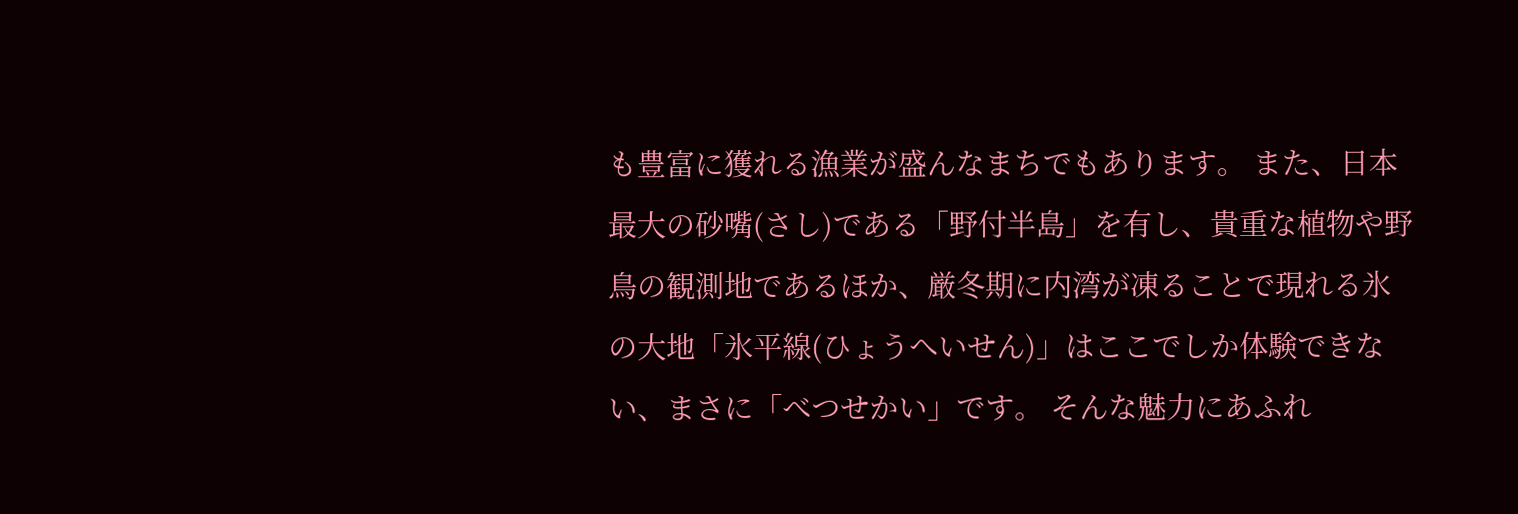も豊富に獲れる漁業が盛んなまちでもあります。 また、日本最大の砂嘴(さし)である「野付半島」を有し、貴重な植物や野鳥の観測地であるほか、厳冬期に内湾が凍ることで現れる氷の大地「氷平線(ひょうへいせん)」はここでしか体験できない、まさに「べつせかい」です。 そんな魅力にあふれ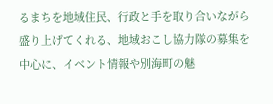るまちを地域住民、行政と手を取り合いながら盛り上げてくれる、地域おこし協力隊の募集を中心に、イベント情報や別海町の魅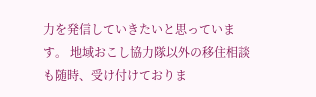力を発信していきたいと思っています。 地域おこし協力隊以外の移住相談も随時、受け付けておりま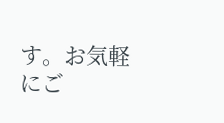す。お気軽にご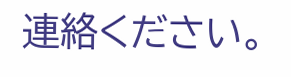連絡ください。